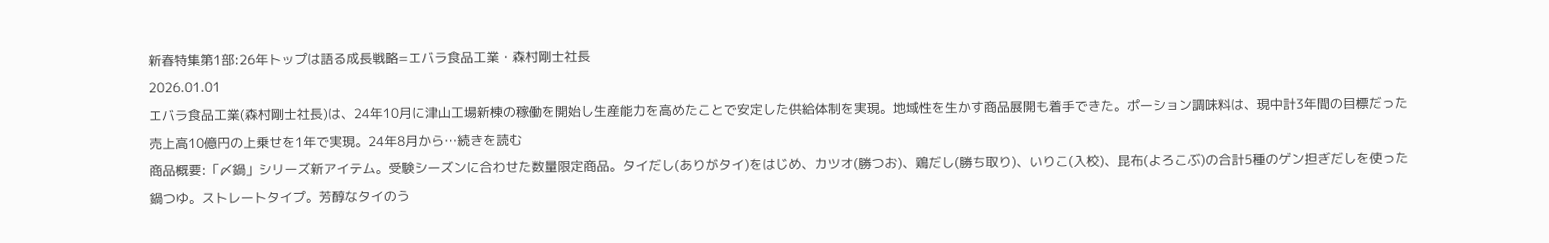新春特集第1部:26年トップは語る成長戦略=エバラ食品工業・森村剛士社長
2026.01.01
エバラ食品工業(森村剛士社長)は、24年10月に津山工場新棟の稼働を開始し生産能力を高めたことで安定した供給体制を実現。地域性を生かす商品展開も着手できた。ポーション調味料は、現中計3年間の目標だった売上高10億円の上乗せを1年で実現。24年8月から…続きを読む
商品概要:「〆鍋」シリーズ新アイテム。受験シーズンに合わせた数量限定商品。タイだし(ありがタイ)をはじめ、カツオ(勝つお)、鶏だし(勝ち取り)、いりこ(入校)、昆布(よろこぶ)の合計5種のゲン担ぎだしを使った鍋つゆ。ストレートタイプ。芳醇なタイのう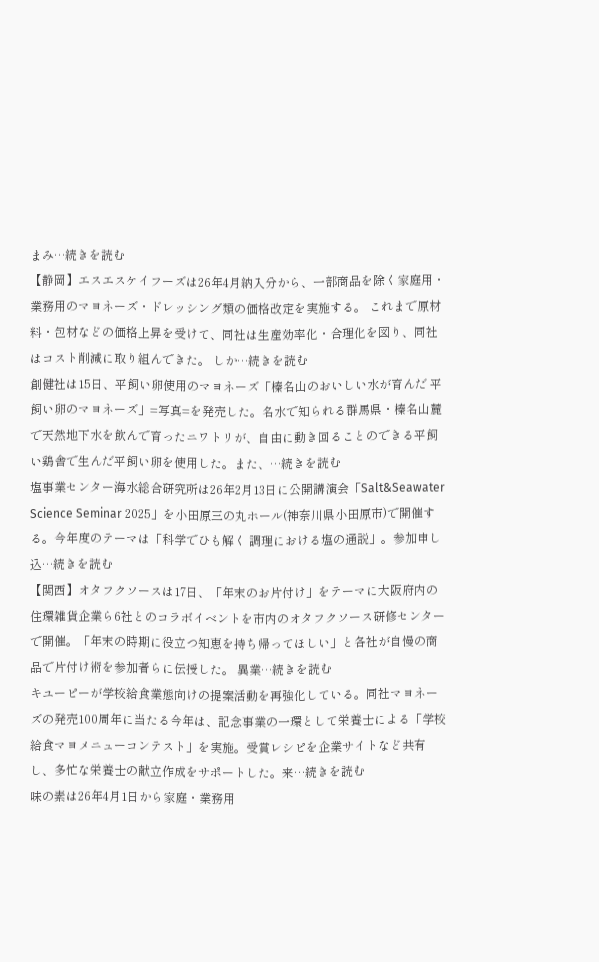まみ…続きを読む
【静岡】エスエスケイフーズは26年4月納入分から、一部商品を除く家庭用・業務用のマヨネーズ・ドレッシング類の価格改定を実施する。 これまで原材料・包材などの価格上昇を受けて、同社は生産効率化・合理化を図り、同社はコスト削減に取り組んできた。 しか…続きを読む
創健社は15日、平飼い卵使用のマヨネーズ「榛名山のおいしい水が育んだ 平飼い卵のマヨネーズ」=写真=を発売した。名水で知られる群馬県・榛名山麓で天然地下水を飲んで育ったニワトリが、自由に動き回ることのできる平飼い鶏舎で生んだ平飼い卵を使用した。また、…続きを読む
塩事業センター海水総合研究所は26年2月13日に公開講演会「Salt&Seawater Science Seminar 2025」を小田原三の丸ホール(神奈川県小田原市)で開催する。今年度のテーマは「科学でひも解く 調理における塩の通説」。参加申し込…続きを読む
【関西】オタフクソースは17日、「年末のお片付け」をテーマに大阪府内の住環雑貨企業ら6社とのコラボイベントを市内のオタフクソース研修センターで開催。「年末の時期に役立つ知恵を持ち帰ってほしい」と各社が自慢の商品で片付け術を参加者らに伝授した。 異業…続きを読む
キユーピーが学校給食業態向けの提案活動を再強化している。同社マヨネーズの発売100周年に当たる今年は、記念事業の一環として栄養士による「学校給食マヨメニューコンテスト」を実施。受賞レシピを企業サイトなど共有し、多忙な栄養士の献立作成をサポートした。来…続きを読む
味の素は26年4月1日から家庭・業務用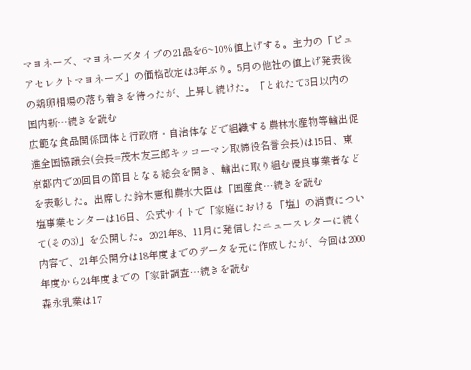マヨネーズ、マヨネーズタイプの21品を6~10%値上げする。主力の「ピュアセレクトマヨネーズ」の価格改定は3年ぶり。5月の他社の値上げ発表後の鶏卵相場の落ち着きを待ったが、上昇し続けた。「とれたて3日以内の国内新…続きを読む
広範な食品関係団体と行政府・自治体などで組織する農林水産物等輸出促進全国協議会(会長=茂木友三郎キッコーマン取締役名誉会長)は15日、東京都内で20回目の節目となる総会を開き、輸出に取り組む優良事業者などを表彰した。出席した鈴木憲和農水大臣は「国産食…続きを読む
塩事業センターは16日、公式サイトで「家庭における「塩」の消費について(その3)」を公開した。2021年8、11月に発信したニュースレターに続く内容で、21年公開分は18年度までのデータを元に作成したが、今回は2000年度から24年度までの「家計調査…続きを読む
森永乳業は17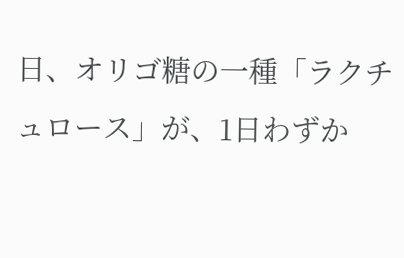日、オリゴ糖の一種「ラクチュロース」が、1日わずか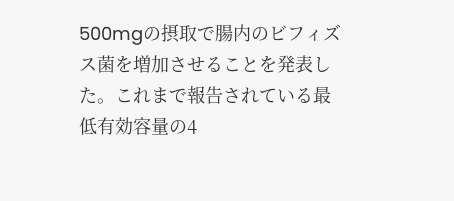500mgの摂取で腸内のビフィズス菌を増加させることを発表した。これまで報告されている最低有効容量の4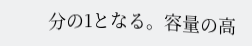分の1となる。容量の高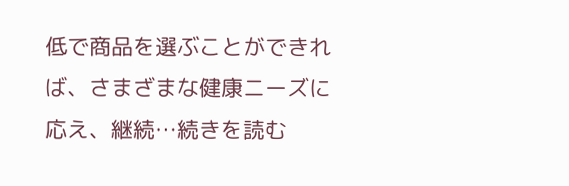低で商品を選ぶことができれば、さまざまな健康ニーズに応え、継続…続きを読む